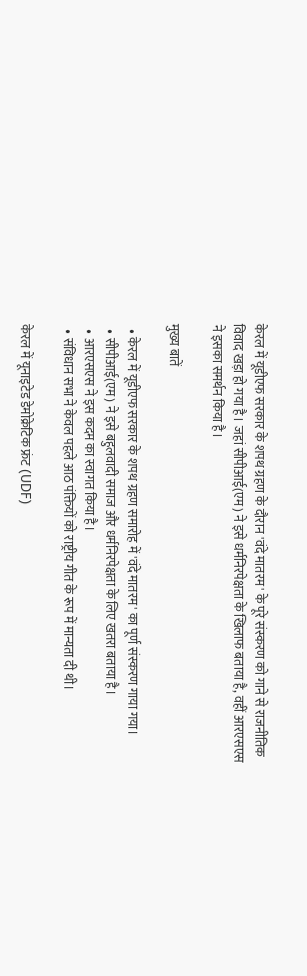केरल में यूडीएफ सरकार के शपथ ग्रहण के दौरान 'वंदे मातरम' के पूरे संस्करण को गाने से राजनीतिक विवाद खड़ा हो गया है। जहां सीपीआई(एम) ने इसे धर्मनिरपेक्षता के खिलाफ बताया है, वहीं आरएसएस ने इसका समर्थन किया है।

मुख्य बातें

  • केरल में यूडीएफ सरकार के शपथ ग्रहण समारोह में 'वंदे मातरम' का पूर्ण संस्करण गाया गया।
  • सीपीआई(एम) ने इसे बहुलवादी समाज और धर्मनिरपेक्षता के लिए खतरा बताया है।
  • आरएसएस ने इस कदम का स्वागत किया है।
  • संविधान सभा ने केवल पहले आठ पंक्तियों को राष्ट्रीय गीत के रूप में मान्यता दी थी।

केरल में यूनाइटेड डेमोक्रेटिक फ्रंट (UDF)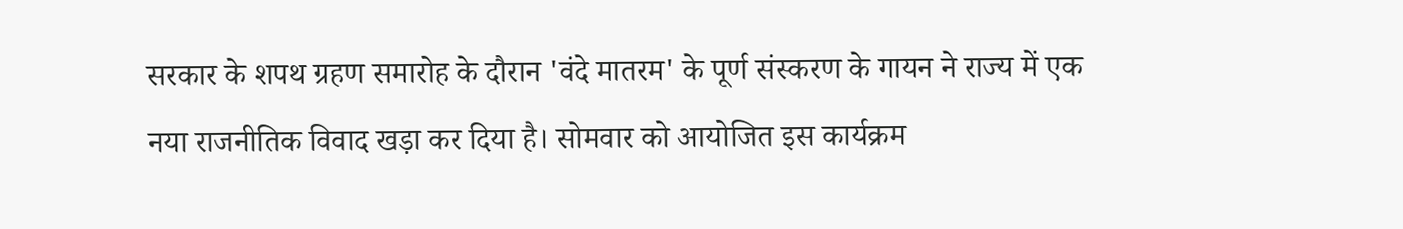सरकार के शपथ ग्रहण समारोह के दौरान 'वंदे मातरम' के पूर्ण संस्करण के गायन ने राज्य में एक नया राजनीतिक विवाद खड़ा कर दिया है। सोमवार को आयोजित इस कार्यक्रम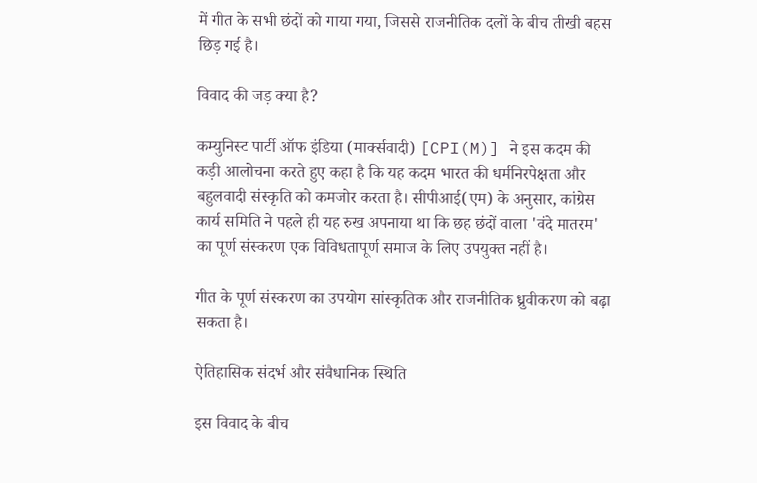में गीत के सभी छंदों को गाया गया, जिससे राजनीतिक दलों के बीच तीखी बहस छिड़ गई है।

विवाद की जड़ क्या है?

कम्युनिस्ट पार्टी ऑफ इंडिया (मार्क्सवादी) [CPI(M)] ने इस कदम की कड़ी आलोचना करते हुए कहा है कि यह कदम भारत की धर्मनिरपेक्षता और बहुलवादी संस्कृति को कमजोर करता है। सीपीआई(एम) के अनुसार, कांग्रेस कार्य समिति ने पहले ही यह रुख अपनाया था कि छह छंदों वाला 'वंदे मातरम' का पूर्ण संस्करण एक विविधतापूर्ण समाज के लिए उपयुक्त नहीं है।

गीत के पूर्ण संस्करण का उपयोग सांस्कृतिक और राजनीतिक ध्रुवीकरण को बढ़ा सकता है।

ऐतिहासिक संदर्भ और संवैधानिक स्थिति

इस विवाद के बीच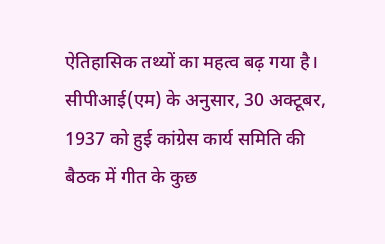ऐतिहासिक तथ्यों का महत्व बढ़ गया है। सीपीआई(एम) के अनुसार, 30 अक्टूबर, 1937 को हुई कांग्रेस कार्य समिति की बैठक में गीत के कुछ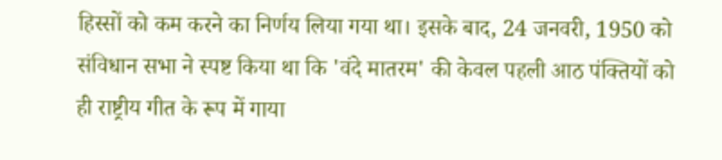हिस्सों को कम करने का निर्णय लिया गया था। इसके बाद, 24 जनवरी, 1950 को संविधान सभा ने स्पष्ट किया था कि 'वंदे मातरम' की केवल पहली आठ पंक्तियों को ही राष्ट्रीय गीत के रूप में गाया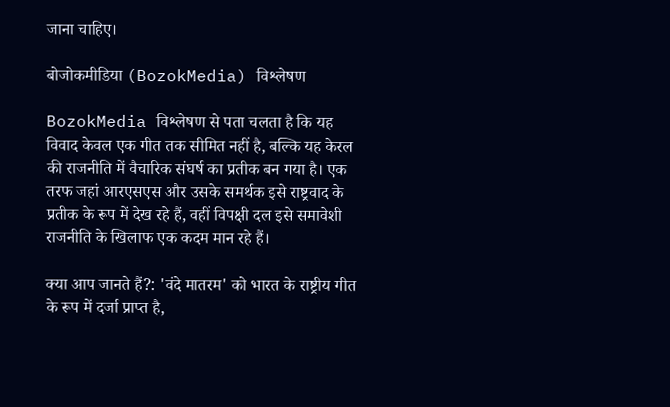जाना चाहिए।

बोजोकमीडिया (BozokMedia) विश्लेषण

BozokMedia विश्लेषण से पता चलता है कि यह विवाद केवल एक गीत तक सीमित नहीं है, बल्कि यह केरल की राजनीति में वैचारिक संघर्ष का प्रतीक बन गया है। एक तरफ जहां आरएसएस और उसके समर्थक इसे राष्ट्रवाद के प्रतीक के रूप में देख रहे हैं, वहीं विपक्षी दल इसे समावेशी राजनीति के खिलाफ एक कदम मान रहे हैं।

क्या आप जानते हैं?: 'वंदे मातरम' को भारत के राष्ट्रीय गीत के रूप में दर्जा प्राप्त है,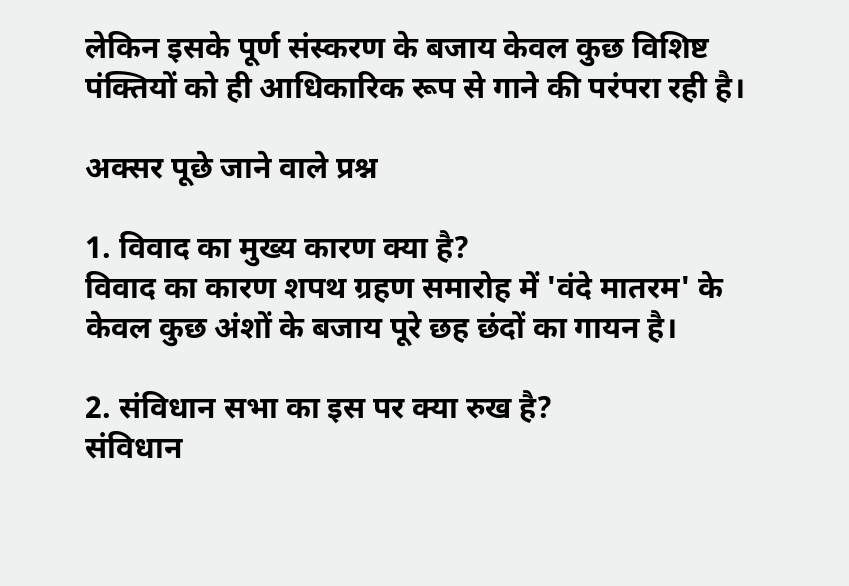लेकिन इसके पूर्ण संस्करण के बजाय केवल कुछ विशिष्ट पंक्तियों को ही आधिकारिक रूप से गाने की परंपरा रही है।

अक्सर पूछे जाने वाले प्रश्न

1. विवाद का मुख्य कारण क्या है?
विवाद का कारण शपथ ग्रहण समारोह में 'वंदे मातरम' के केवल कुछ अंशों के बजाय पूरे छह छंदों का गायन है।

2. संविधान सभा का इस पर क्या रुख है?
संविधान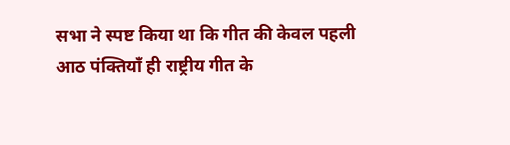सभा ने स्पष्ट किया था कि गीत की केवल पहली आठ पंक्तियाँ ही राष्ट्रीय गीत के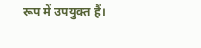रूप में उपयुक्त हैं।